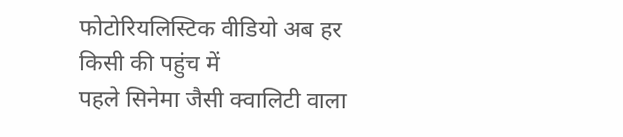फोटोरियलिस्टिक वीडियो अब हर किसी की पहुंच में
पहले सिनेमा जैसी क्वालिटी वाला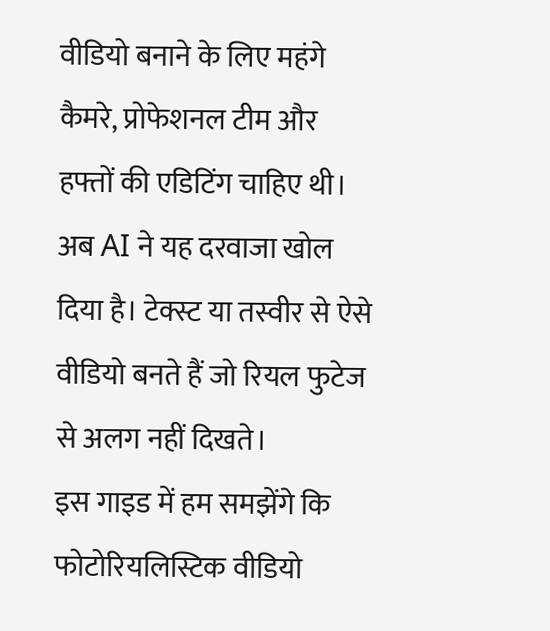वीडियो बनाने के लिए महंगे कैमरे, प्रोफेशनल टीम और हफ्तों की एडिटिंग चाहिए थी। अब AI ने यह दरवाजा खोल दिया है। टेक्स्ट या तस्वीर से ऐसे वीडियो बनते हैं जो रियल फुटेज से अलग नहीं दिखते।
इस गाइड में हम समझेंगे कि फोटोरियलिस्टिक वीडियो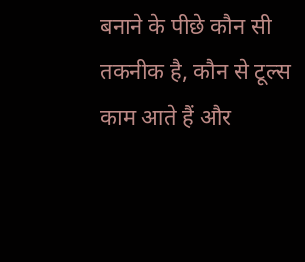बनाने के पीछे कौन सी तकनीक है, कौन से टूल्स काम आते हैं और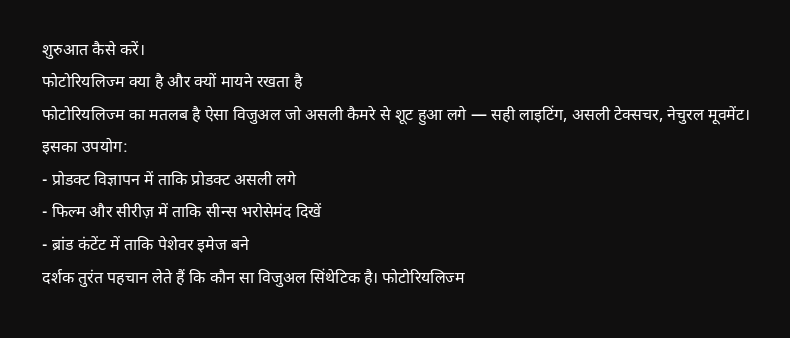शुरुआत कैसे करें।
फोटोरियलिज्म क्या है और क्यों मायने रखता है
फोटोरियलिज्म का मतलब है ऐसा विजुअल जो असली कैमरे से शूट हुआ लगे — सही लाइटिंग, असली टेक्सचर, नेचुरल मूवमेंट। इसका उपयोग:
- प्रोडक्ट विज्ञापन में ताकि प्रोडक्ट असली लगे
- फिल्म और सीरीज़ में ताकि सीन्स भरोसेमंद दिखें
- ब्रांड कंटेंट में ताकि पेशेवर इमेज बने
दर्शक तुरंत पहचान लेते हैं कि कौन सा विजुअल सिंथेटिक है। फोटोरियलिज्म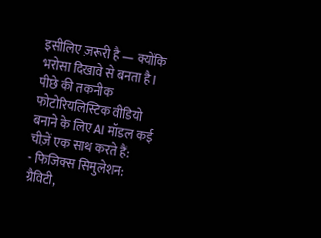इसीलिए ज़रूरी है — क्योंकि भरोसा दिखावे से बनता है।
पीछे की तकनीक
फोटोरियलिस्टिक वीडियो बनाने के लिए AI मॉडल कई चीज़ें एक साथ करते हैं:
- फिजिक्स सिमुलेशन: ग्रैविटी,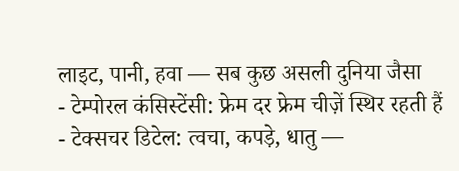लाइट, पानी, हवा — सब कुछ असली दुनिया जैसा
- टेम्पोरल कंसिस्टेंसी: फ्रेम दर फ्रेम चीज़ें स्थिर रहती हैं
- टेक्सचर डिटेल: त्वचा, कपड़े, धातु —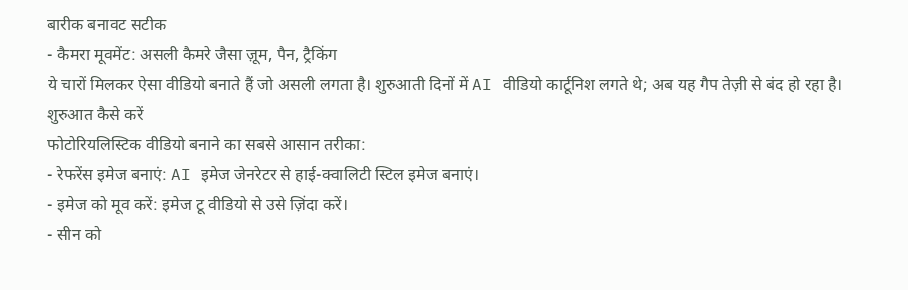बारीक बनावट सटीक
- कैमरा मूवमेंट: असली कैमरे जैसा ज़ूम, पैन, ट्रैकिंग
ये चारों मिलकर ऐसा वीडियो बनाते हैं जो असली लगता है। शुरुआती दिनों में AI वीडियो कार्टूनिश लगते थे; अब यह गैप तेज़ी से बंद हो रहा है।
शुरुआत कैसे करें
फोटोरियलिस्टिक वीडियो बनाने का सबसे आसान तरीका:
- रेफरेंस इमेज बनाएं: AI इमेज जेनरेटर से हाई-क्वालिटी स्टिल इमेज बनाएं।
- इमेज को मूव करें: इमेज टू वीडियो से उसे ज़िंदा करें।
- सीन को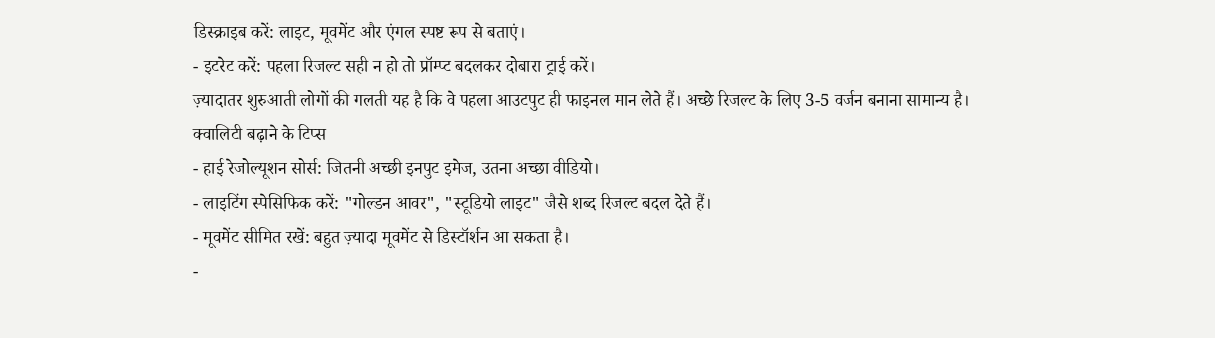डिस्क्राइब करें: लाइट, मूवमेंट और एंगल स्पष्ट रूप से बताएं।
- इटरेट करें: पहला रिजल्ट सही न हो तो प्रॉम्प्ट बदलकर दोबारा ट्राई करें।
ज़्यादातर शुरुआती लोगों की गलती यह है कि वे पहला आउटपुट ही फाइनल मान लेते हैं। अच्छे रिजल्ट के लिए 3-5 वर्जन बनाना सामान्य है।
क्वालिटी बढ़ाने के टिप्स
- हाई रेजोल्यूशन सोर्स: जितनी अच्छी इनपुट इमेज, उतना अच्छा वीडियो।
- लाइटिंग स्पेसिफिक करें: "गोल्डन आवर", "स्टूडियो लाइट" जैसे शब्द रिजल्ट बदल देते हैं।
- मूवमेंट सीमित रखें: बहुत ज़्यादा मूवमेंट से डिस्टॉर्शन आ सकता है।
-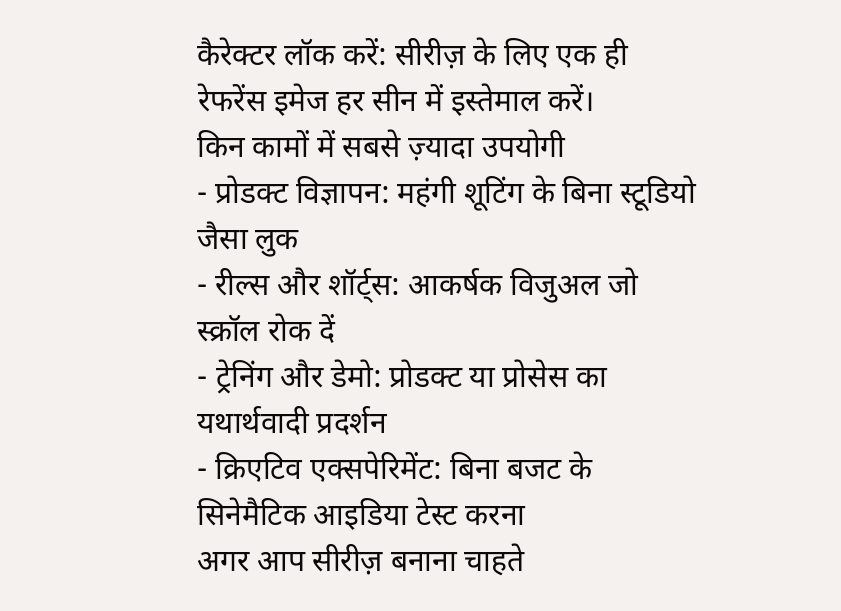कैरेक्टर लॉक करें: सीरीज़ के लिए एक ही रेफरेंस इमेज हर सीन में इस्तेमाल करें।
किन कामों में सबसे ज़्यादा उपयोगी
- प्रोडक्ट विज्ञापन: महंगी शूटिंग के बिना स्टूडियो जैसा लुक
- रील्स और शॉर्ट्स: आकर्षक विजुअल जो स्क्रॉल रोक दें
- ट्रेनिंग और डेमो: प्रोडक्ट या प्रोसेस का यथार्थवादी प्रदर्शन
- क्रिएटिव एक्सपेरिमेंट: बिना बजट के सिनेमैटिक आइडिया टेस्ट करना
अगर आप सीरीज़ बनाना चाहते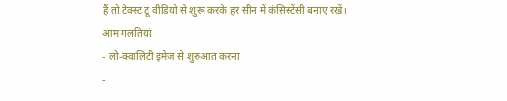हैं तो टेक्स्ट टू वीडियो से शुरू करके हर सीन में कंसिस्टेंसी बनाए रखें।
आम गलतियां
- लो-क्वालिटी इमेज से शुरुआत करना
-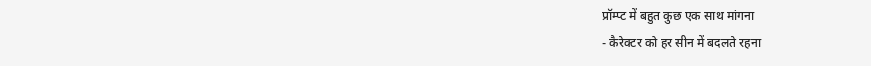प्रॉम्प्ट में बहुत कुछ एक साथ मांगना
- कैरेक्टर को हर सीन में बदलते रहना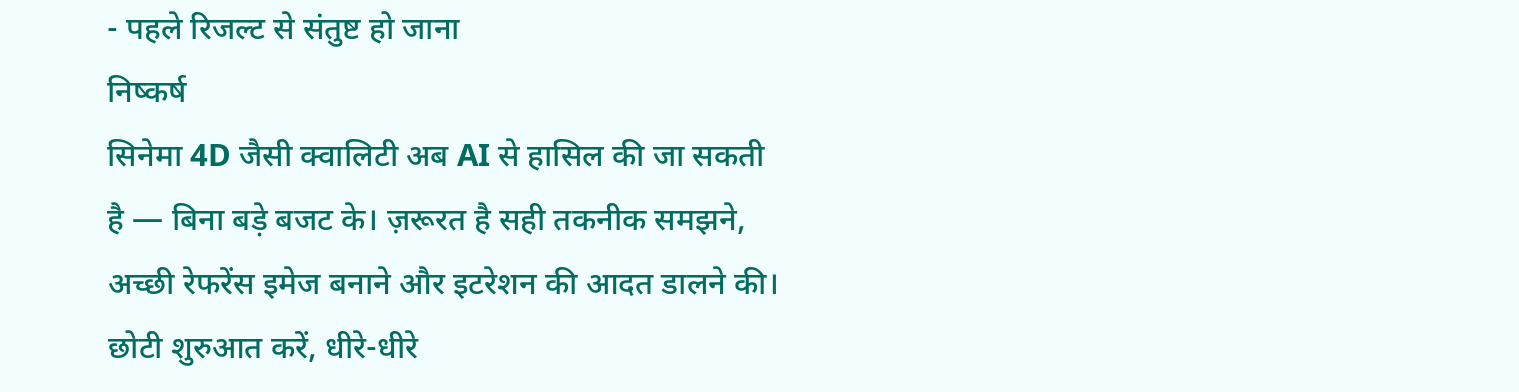- पहले रिजल्ट से संतुष्ट हो जाना
निष्कर्ष
सिनेमा 4D जैसी क्वालिटी अब AI से हासिल की जा सकती है — बिना बड़े बजट के। ज़रूरत है सही तकनीक समझने, अच्छी रेफरेंस इमेज बनाने और इटरेशन की आदत डालने की। छोटी शुरुआत करें, धीरे-धीरे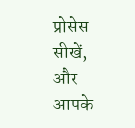प्रोसेस सीखें, और आपके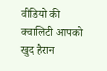वीडियो की क्वालिटी आपको खुद हैरान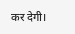कर देगी।